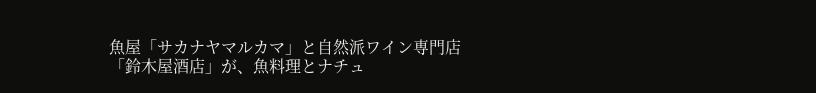魚屋「サカナヤマルカマ」と自然派ワイン専門店「鈴木屋酒店」が、魚料理とナチュ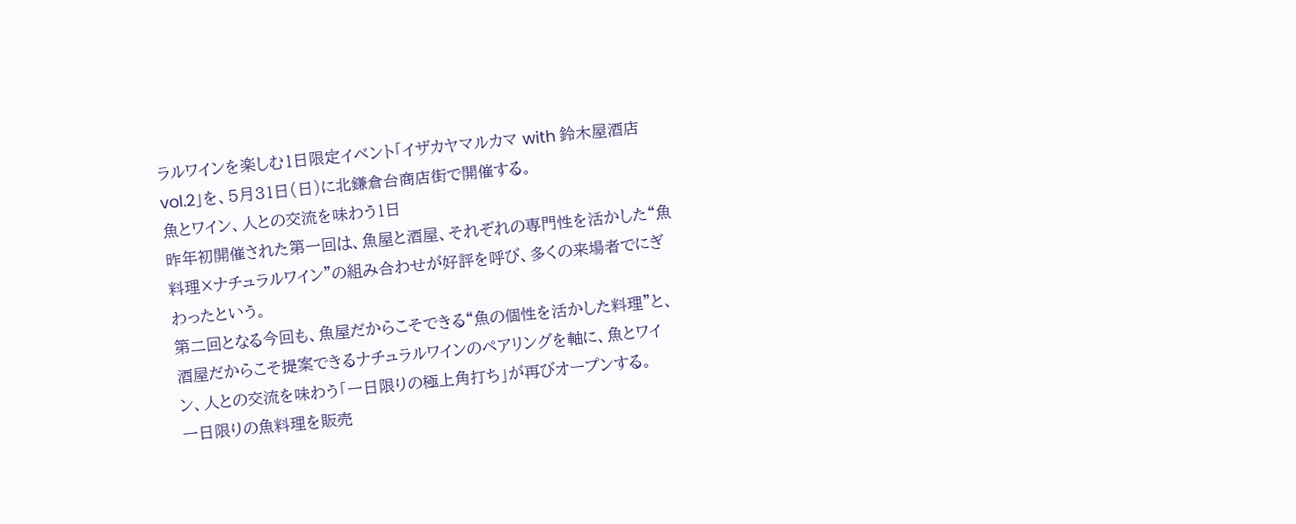ラルワインを楽しむ1日限定イベント「イザカヤマルカマ with 鈴木屋酒店 vol.2」を、5月31日(日)に北鎌倉台商店街で開催する。
魚とワイン、人との交流を味わう1日
昨年初開催された第一回は、魚屋と酒屋、それぞれの専門性を活かした“魚料理×ナチュラルワイン”の組み合わせが好評を呼び、多くの来場者でにぎわったという。
第二回となる今回も、魚屋だからこそできる“魚の個性を活かした料理”と、酒屋だからこそ提案できるナチュラルワインのペアリングを軸に、魚とワイン、人との交流を味わう「一日限りの極上角打ち」が再びオープンする。
一日限りの魚料理を販売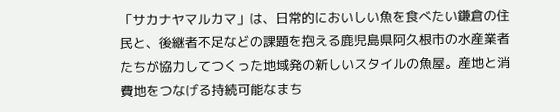「サカナヤマルカマ」は、日常的においしい魚を食べたい鎌倉の住民と、後継者不足などの課題を抱える鹿児島県阿久根市の水産業者たちが協力してつくった地域発の新しいスタイルの魚屋。産地と消費地をつなげる持続可能なまち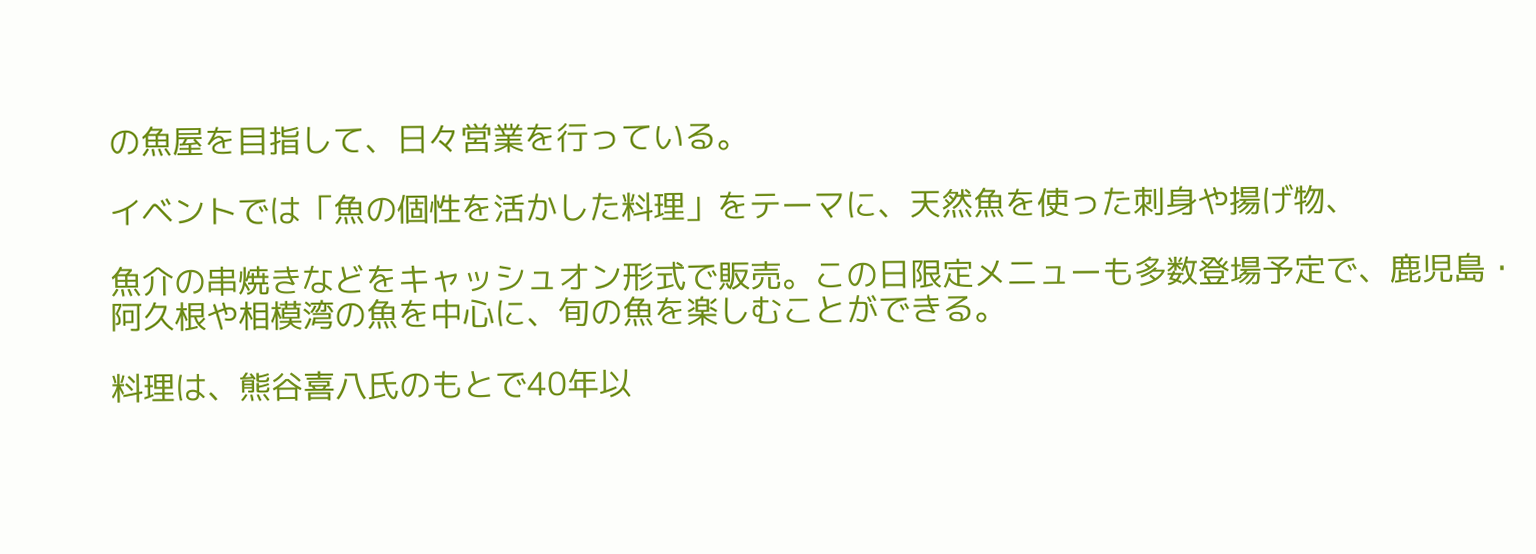の魚屋を目指して、日々営業を行っている。

イベントでは「魚の個性を活かした料理」をテーマに、天然魚を使った刺身や揚げ物、

魚介の串焼きなどをキャッシュオン形式で販売。この日限定メニューも多数登場予定で、鹿児島・阿久根や相模湾の魚を中心に、旬の魚を楽しむことができる。

料理は、熊谷喜八氏のもとで40年以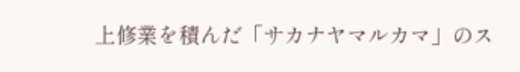上修業を積んだ「サカナヤマルカマ」のス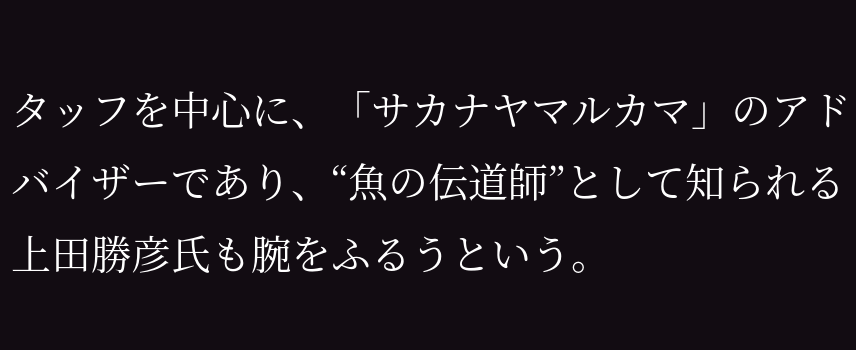タッフを中心に、「サカナヤマルカマ」のアドバイザーであり、“魚の伝道師”として知られる上田勝彦氏も腕をふるうという。